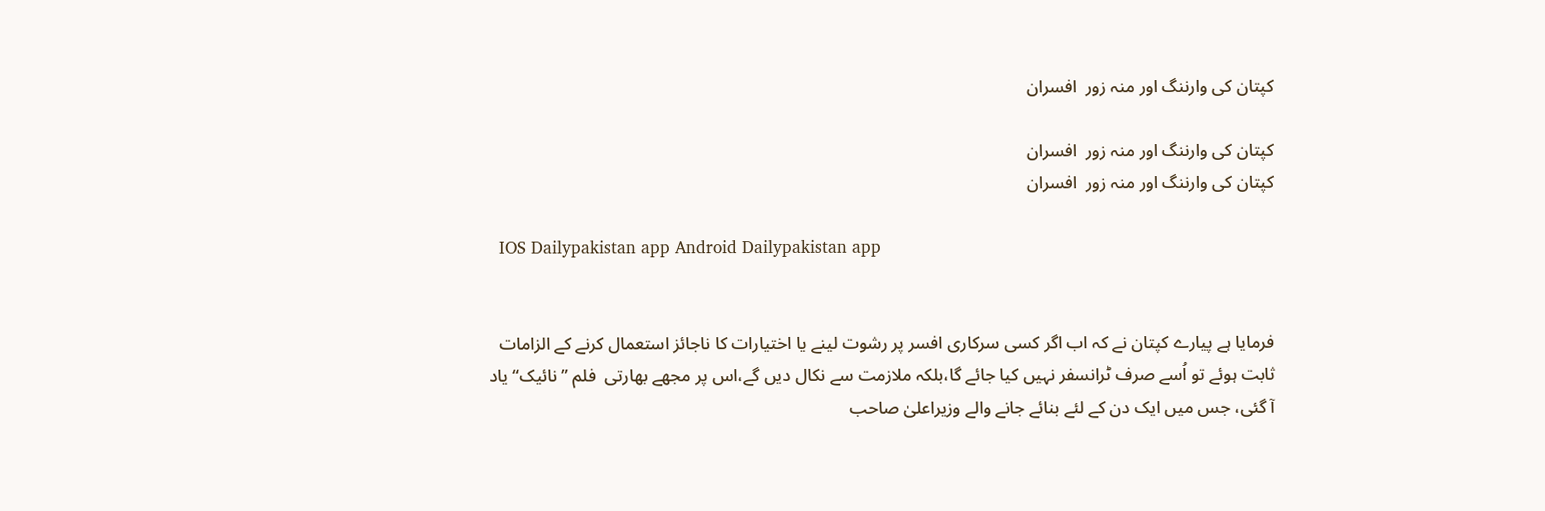کپتان کی وارننگ اور منہ زور  افسران

کپتان کی وارننگ اور منہ زور  افسران
کپتان کی وارننگ اور منہ زور  افسران

  IOS Dailypakistan app Android Dailypakistan app


فرمایا ہے پیارے کپتان نے کہ اب اگر کسی سرکاری افسر پر رشوت لینے یا اختیارات کا ناجائز استعمال کرنے کے الزامات ثابت ہوئے تو اُسے صرف ٹرانسفر نہیں کیا جائے گا،بلکہ ملازمت سے نکال دیں گے،اس پر مجھے بھارتی  فلم ”نائیک“ یاد  آ گئی، جس میں ایک دن کے لئے بنائے جانے والے وزیراعلیٰ صاحب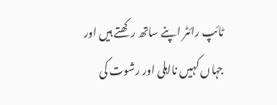ٹائپ رائٹر اپنے ساتھ رکھتے ہیں اور جہاں کہیں نااہلی اور رشوت کی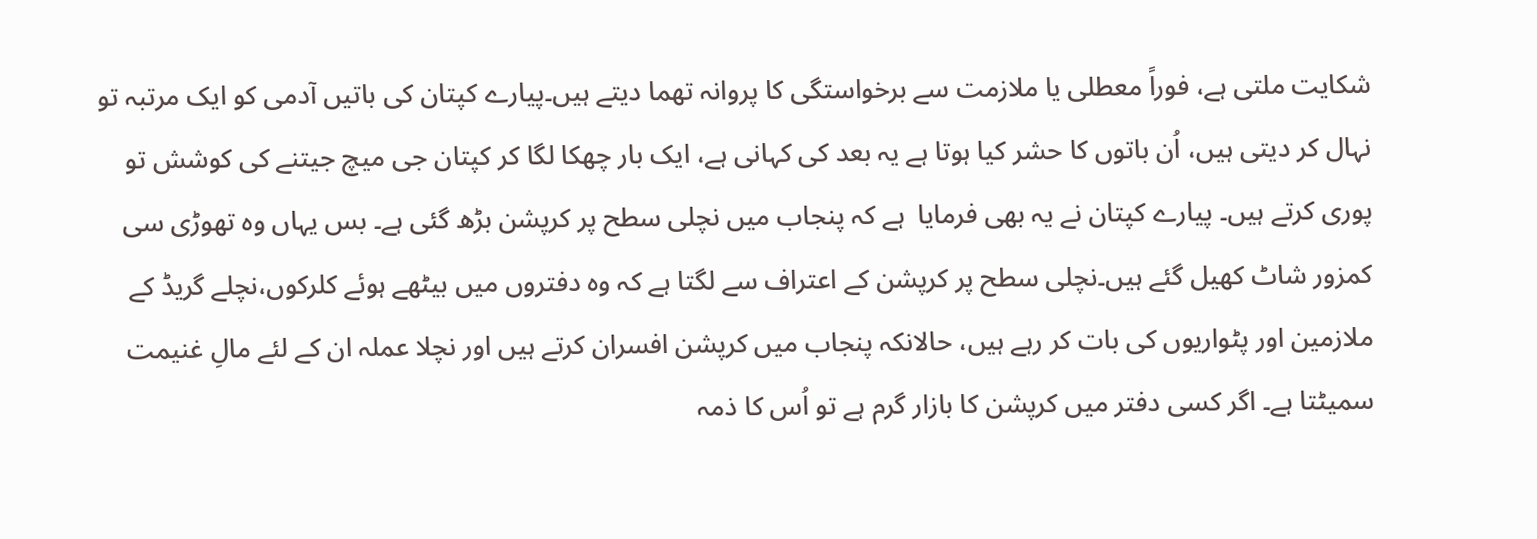شکایت ملتی ہے، فوراً معطلی یا ملازمت سے برخواستگی کا پروانہ تھما دیتے ہیں۔پیارے کپتان کی باتیں آدمی کو ایک مرتبہ تو نہال کر دیتی ہیں، اُن باتوں کا حشر کیا ہوتا ہے یہ بعد کی کہانی ہے، ایک بار چھکا لگا کر کپتان جی میچ جیتنے کی کوشش تو پوری کرتے ہیں۔ پیارے کپتان نے یہ بھی فرمایا  ہے کہ پنجاب میں نچلی سطح پر کرپشن بڑھ گئی ہے۔ بس یہاں وہ تھوڑی سی کمزور شاٹ کھیل گئے ہیں۔نچلی سطح پر کرپشن کے اعتراف سے لگتا ہے کہ وہ دفتروں میں بیٹھے ہوئے کلرکوں،نچلے گریڈ کے ملازمین اور پٹواریوں کی بات کر رہے ہیں، حالانکہ پنجاب میں کرپشن افسران کرتے ہیں اور نچلا عملہ ان کے لئے مالِ غنیمت سمیٹتا ہے۔ اگر کسی دفتر میں کرپشن کا بازار گرم ہے تو اُس کا ذمہ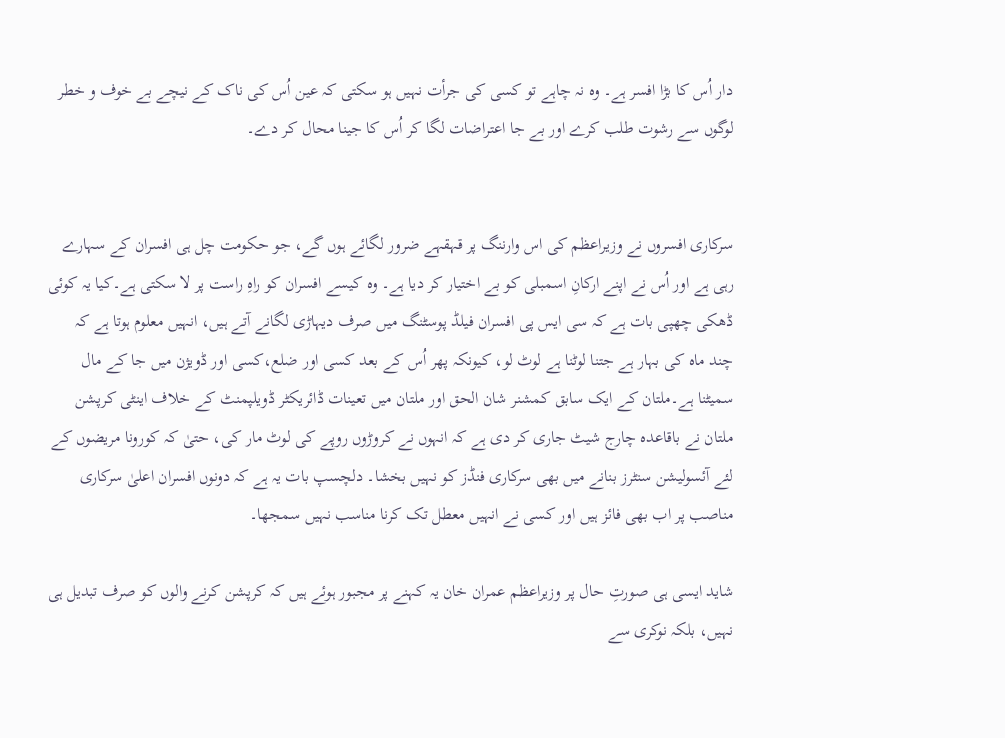دار اُس کا بڑا افسر ہے۔ وہ نہ چاہے تو کسی کی جرأت نہیں ہو سکتی کہ عین اُس کی ناک کے نیچے بے خوف و خطر لوگوں سے رشوت طلب کرے اور بے جا اعتراضات لگا کر اُس کا جینا محال کر دے۔


سرکاری افسروں نے وزیراعظم کی اس وارننگ پر قہقہے ضرور لگائے ہوں گے، جو حکومت چل ہی افسران کے سہارے رہی ہے اور اُس نے اپنے ارکانِ اسمبلی کو بے اختیار کر دیا ہے۔ وہ کیسے افسران کو راہِ راست پر لا سکتی ہے۔کیا یہ کوئی ڈھکی چھپی بات ہے کہ سی ایس پی افسران فیلڈ پوسٹنگ میں صرف دیہاڑی لگانے آتے ہیں، انہیں معلوم ہوتا ہے کہ چند ماہ کی بہار ہے جتنا لوٹنا ہے لوٹ لو، کیونکہ پھر اُس کے بعد کسی اور ضلع،کسی اور ڈویژن میں جا کے مال سمیٹنا ہے۔ملتان کے ایک سابق کمشنر شان الحق اور ملتان میں تعینات ڈائریکٹر ڈویلپمنٹ کے خلاف اینٹی کرپشن ملتان نے باقاعدہ چارج شیٹ جاری کر دی ہے کہ انہوں نے کروڑوں روپے کی لوٹ مار کی، حتیٰ کہ کورونا مریضوں کے لئے آئسولیشن سنٹرز بنانے میں بھی سرکاری فنڈز کو نہیں بخشا۔ دلچسپ بات یہ ہے کہ دونوں افسران اعلیٰ سرکاری مناصب پر اب بھی فائز ہیں اور کسی نے انہیں معطل تک کرنا مناسب نہیں سمجھا۔

شاید ایسی ہی صورتِ حال پر وزیراعظم عمران خان یہ کہنے پر مجبور ہوئے ہیں کہ کرپشن کرنے والوں کو صرف تبدیل ہی نہیں، بلکہ نوکری سے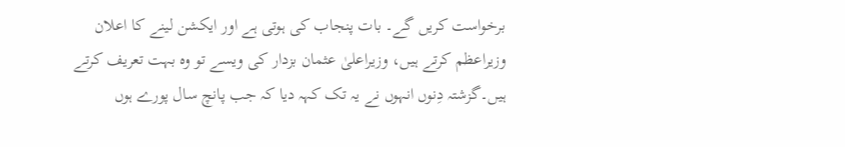برخواست کریں گے۔ بات پنجاب کی ہوتی ہے اور ایکشن لینے کا اعلان وزیراعظم کرتے ہیں، وزیراعلیٰ عثمان بزدار کی ویسے تو وہ بہت تعریف کرتے ہیں۔گزشتہ دِنوں انہوں نے یہ تک کہہ دیا کہ جب پانچ سال پورے ہوں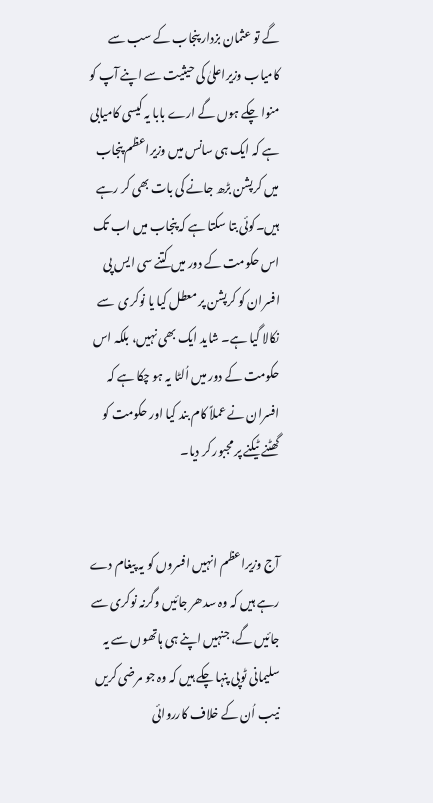گے تو عثمان بزدار پنجاب کے سب سے کامیاب وزیراعلیٰ کی حیثیت سے اپنے آپ کو منوا چکے ہوں گے ارے بابا یہ کیسی کامیابی ہے کہ ایک ہی سانس میں وزیراعظم پنجاب میں کرپشن بڑھ جانے کی بات بھی کر رہے ہیں۔کوئی بتا سکتا ہے کہ پنجاب میں اب تک اس حکومت کے دور میں کتنے سی ایس پی افسران کو کرپشن پر معطل کیا یا نوکری  سے نکالا گیا ہے۔ شاید ایک بھی نہیں، بلکہ اس حکومت کے دور میں اُلٹا یہ ہو چکا ہے کہ افسران نے عملاً کام بند کیا اور حکومت کو گھٹنے ٹیکنے پر مجبور کر دیا۔


آج وزیراعظم انہیں افسروں کو یہ پیغام دے رہے ہیں کہ وہ سدھر جائیں وگرنہ نوکری سے جائیں گے، جنہیں اپنے ہی ہاتھوں سے یہ سلیمانی ٹوپی پنہا چکے ہیں کہ وہ جو مرضی کریں نیب اُن کے خلاف کارروائی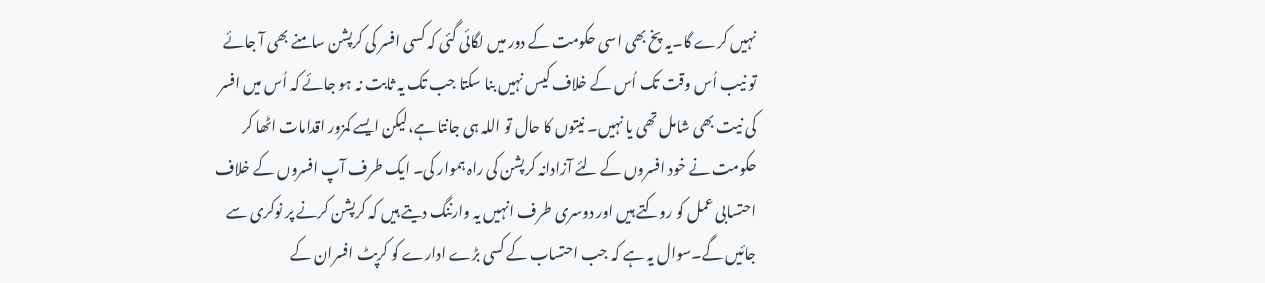نہیں کرے گا۔یہ پخ بھی اسی حکومت کے دور میں لگائی گئی کہ کسی افسر کی کرپشن سامنے بھی آ جائے تو نیب اُس وقت تک اُس کے خلاف کیس نہیں بنا سکتا جب تک یہ ثابت نہ ہو جائے کہ اُس میں افسر کی نیت بھی شامل تھی یا نہیں۔ نیتوں کا حال تو اللہ ہی جانتا ہے،لیکن ایسے کمزور اقدامات اٹھا کر حکومت نے خود افسروں کے لئے آزادانہ کرپشن کی راہ ہموار کی۔ ایک طرف آپ افسروں کے خلاف احتسابی عمل کو روکتے ہیں اور دوسری طرف انہیں یہ وارننگ دیتے ہیں کہ کرپشن کرنے پر نوکری سے جائیں گے۔سوال یہ ہے کہ جب احتساب کے کسی بڑے ادارے کو کرپٹ افسران کے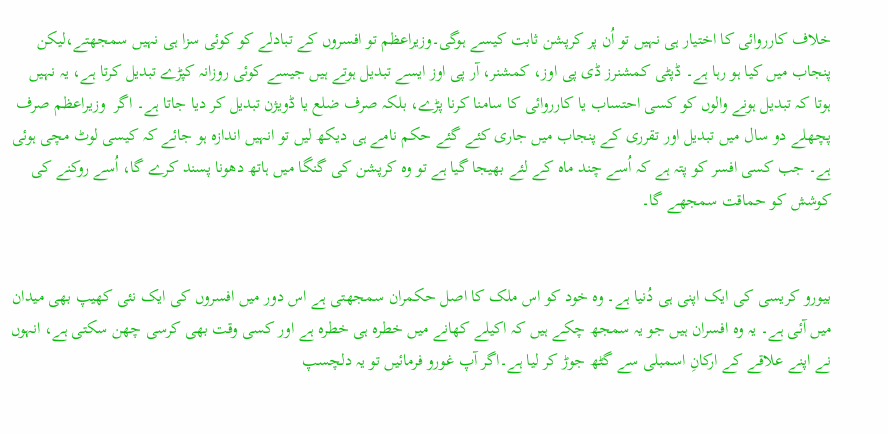خلاف کارروائی کا اختیار ہی نہیں تو اُن پر کرپشن ثابت کیسے ہوگی۔وزیراعظم تو افسروں کے تبادلے کو کوئی سزا ہی نہیں سمجھتے،لیکن پنجاب میں کیا ہو رہا ہے۔ ڈپٹی کمشنرز ڈی پی اوز، کمشنر، آر پی اوز ایسے تبدیل ہوتے ہیں جیسے کوئی روزانہ کپڑے تبدیل کرتا ہے، یہ نہیں ہوتا کہ تبدیل ہونے والوں کو کسی احتساب یا کارروائی کا سامنا کرنا پڑے، بلکہ صرف ضلع یا ڈویژن تبدیل کر دیا جاتا ہے۔ اگر  وزیراعظم صرف پچھلے دو سال میں تبدیل اور تقرری کے پنجاب میں جاری کئے گئے حکم نامے ہی دیکھ لیں تو انہیں اندازہ ہو جائے کہ کیسی لوٹ مچی ہوئی ہے۔ جب کسی افسر کو پتہ ہے کہ اُسے چند ماہ کے لئے بھیجا گیا ہے تو وہ کرپشن کی گنگا میں ہاتھ دھونا پسند کرے گا، اُسے روکنے کی کوشش کو حماقت سمجھے گا۔


بیورو کریسی کی ایک اپنی ہی دُنیا ہے۔ وہ خود کو اس ملک کا اصل حکمران سمجھتی ہے اس دور میں افسروں کی ایک نئی کھیپ بھی میدان میں آئی ہے۔ یہ وہ افسران ہیں جو یہ سمجھ چکے ہیں کہ اکیلے کھانے میں خطرہ ہی خطرہ ہے اور کسی وقت بھی کرسی چھن سکتی ہے، انہوں نے اپنے علاقے کے ارکانِ اسمبلی سے گٹھ جوڑ کر لیا ہے۔اگر آپ غورو فرمائیں تو یہ دلچسپ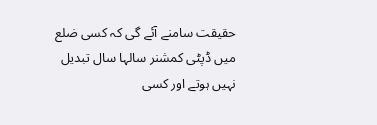حقیقت سامنے آئے گی کہ کسی ضلع میں ڈپٹی کمشنر سالہا سال تبدیل نہیں ہوتے اور کسی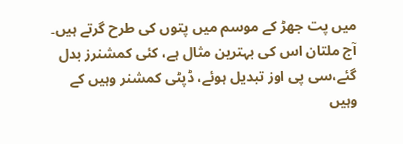میں پت جھڑ کے موسم میں پتوں کی طرح گرتے ہیں۔ آج ملتان اس کی بہترین مثال ہے، کئی کمشنرز بدل گئے،سی پی اوز تبدیل ہوئے، ڈپٹی کمشنر وہیں کے وہیں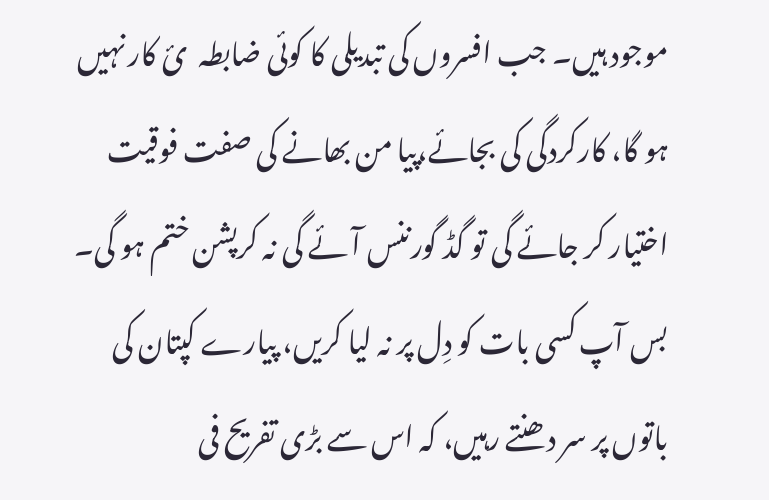موجود ہیں۔ جب افسروں کی تبدیلی کا کوئی ضابطہ  ئ کار نہیں ہو گا، کارکردگی کی بجائے،پیا من بھانے کی صفت فوقیت اختیار کر جائے گی تو گڈ گورننس آئے گی نہ کرپشن ختم ہو گی۔ بس آپ کسی بات کو دِل پر نہ لیا کریں، پیارے کپتان کی باتوں پر سر دھنتے رہیں، کہ اس سے بڑی تفریح فی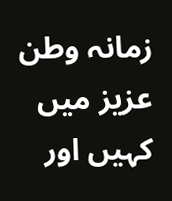زمانہ وطن عزیز میں کہیں اور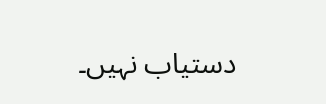دستیاب نہیں۔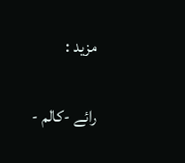مزید :

رائے -کالم -